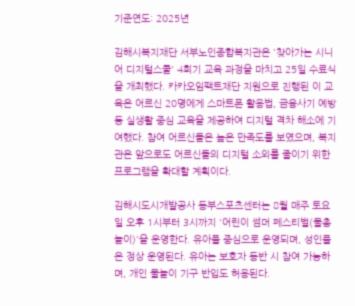기준연도: 2025년

김해시복지재단 서부노인종합복지관은 '찾아가는 시니어 디지털스쿨' 4회기 교육 과정을 마치고 25일 수료식을 개최했다. 카카오임팩트재단 지원으로 진행된 이 교육은 어르신 20명에게 스마트폰 활용법, 금융사기 예방 등 실생활 중심 교육을 제공하여 디지털 격차 해소에 기여했다. 참여 어르신들은 높은 만족도를 보였으며, 복지관은 앞으로도 어르신들의 디지털 소외를 줄이기 위한 프로그램을 확대할 계획이다.

김해시도시개발공사 동부스포츠센터는 8월 매주 토요일 오후 1시부터 3시까지 '어린이 썸머 페스티벌(물총놀이)'을 운영한다. 유아풀 중심으로 운영되며, 성인풀은 정상 운영된다. 유아는 보호자 동반 시 참여 가능하며, 개인 물놀이 기구 반입도 허용된다.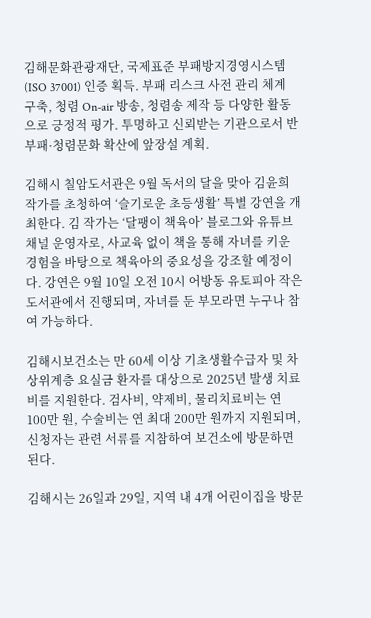김해문화관광재단, 국제표준 부패방지경영시스템(ISO 37001) 인증 획득. 부패 리스크 사전 관리 체계 구축, 청렴 On-air 방송, 청렴송 제작 등 다양한 활동으로 긍정적 평가. 투명하고 신뢰받는 기관으로서 반부패·청렴문화 확산에 앞장설 계획.

김해시 칠암도서관은 9월 독서의 달을 맞아 김윤희 작가를 초청하여 ‘슬기로운 초등생활’ 특별 강연을 개최한다. 김 작가는 ‘달팽이 책육아’ 블로그와 유튜브 채널 운영자로, 사교육 없이 책을 통해 자녀를 키운 경험을 바탕으로 책육아의 중요성을 강조할 예정이다. 강연은 9월 10일 오전 10시 어방동 유토피아 작은도서관에서 진행되며, 자녀를 둔 부모라면 누구나 참여 가능하다.

김해시보건소는 만 60세 이상 기초생활수급자 및 차상위계층 요실금 환자를 대상으로 2025년 발생 치료비를 지원한다. 검사비, 약제비, 물리치료비는 연 100만 원, 수술비는 연 최대 200만 원까지 지원되며, 신청자는 관련 서류를 지참하여 보건소에 방문하면 된다.

김해시는 26일과 29일, 지역 내 4개 어린이집을 방문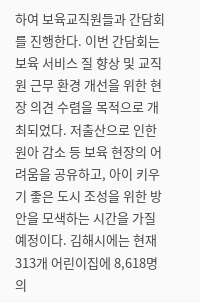하여 보육교직원들과 간담회를 진행한다. 이번 간담회는 보육 서비스 질 향상 및 교직원 근무 환경 개선을 위한 현장 의견 수렴을 목적으로 개최되었다. 저출산으로 인한 원아 감소 등 보육 현장의 어려움을 공유하고, 아이 키우기 좋은 도시 조성을 위한 방안을 모색하는 시간을 가질 예정이다. 김해시에는 현재 313개 어린이집에 8,618명의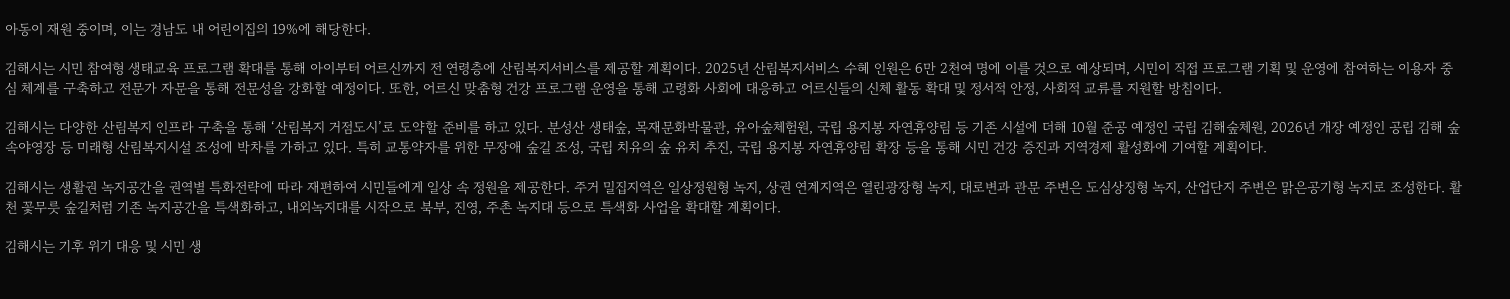아동이 재원 중이며, 이는 경남도 내 어린이집의 19%에 해당한다.

김해시는 시민 참여형 생태교육 프로그램 확대를 통해 아이부터 어르신까지 전 연령층에 산림복지서비스를 제공할 계획이다. 2025년 산림복지서비스 수혜 인원은 6만 2천여 명에 이를 것으로 예상되며, 시민이 직접 프로그램 기획 및 운영에 참여하는 이용자 중심 체계를 구축하고 전문가 자문을 통해 전문성을 강화할 예정이다. 또한, 어르신 맞춤형 건강 프로그램 운영을 통해 고령화 사회에 대응하고 어르신들의 신체 활동 확대 및 정서적 안정, 사회적 교류를 지원할 방침이다.

김해시는 다양한 산림복지 인프라 구축을 통해 ‘산림복지 거점도시’로 도약할 준비를 하고 있다. 분성산 생태숲, 목재문화박물관, 유아숲체험원, 국립 용지봉 자연휴양림 등 기존 시설에 더해 10월 준공 예정인 국립 김해숲체원, 2026년 개장 예정인 공립 김해 숲속야영장 등 미래형 산림복지시설 조성에 박차를 가하고 있다. 특히 교통약자를 위한 무장애 숲길 조성, 국립 치유의 숲 유치 추진, 국립 용지봉 자연휴양림 확장 등을 통해 시민 건강 증진과 지역경제 활성화에 기여할 계획이다.

김해시는 생활권 녹지공간을 권역별 특화전략에 따라 재편하여 시민들에게 일상 속 정원을 제공한다. 주거 밀집지역은 일상정원형 녹지, 상권 연계지역은 열린광장형 녹지, 대로변과 관문 주변은 도심상징형 녹지, 산업단지 주변은 맑은공기형 녹지로 조성한다. 활천 꽃무릇 숲길처럼 기존 녹지공간을 특색화하고, 내외녹지대를 시작으로 북부, 진영, 주촌 녹지대 등으로 특색화 사업을 확대할 계획이다.

김해시는 기후 위기 대응 및 시민 생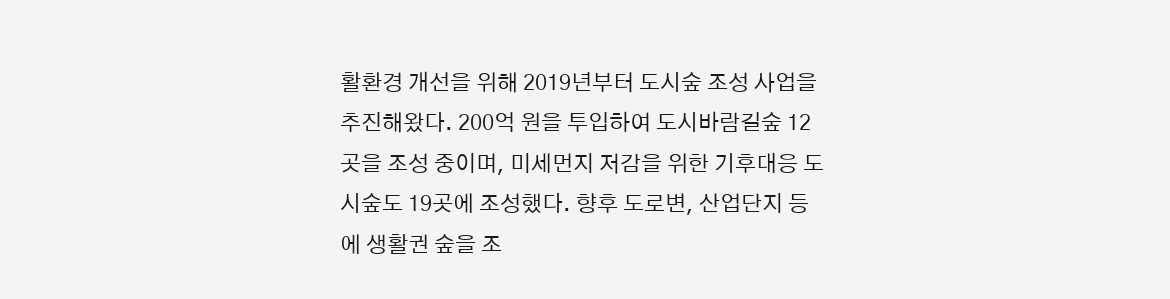활환경 개선을 위해 2019년부터 도시숲 조성 사업을 추진해왔다. 200억 원을 투입하여 도시바람길숲 12곳을 조성 중이며, 미세먼지 저감을 위한 기후대응 도시숲도 19곳에 조성했다. 향후 도로변, 산업단지 등에 생활권 숲을 조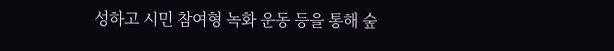성하고 시민 참여형 녹화 운동 등을 통해 숲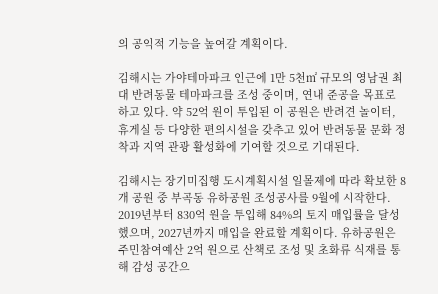의 공익적 기능을 높여갈 계획이다.

김해시는 가야테마파크 인근에 1만 5천㎡ 규모의 영남권 최대 반려동물 테마파크를 조성 중이며, 연내 준공을 목표로 하고 있다. 약 52억 원이 투입된 이 공원은 반려견 놀이터, 휴게실 등 다양한 편의시설을 갖추고 있어 반려동물 문화 정착과 지역 관광 활성화에 기여할 것으로 기대된다.

김해시는 장기미집행 도시계획시설 일몰제에 따라 확보한 8개 공원 중 부곡동 유하공원 조성공사를 9월에 시작한다. 2019년부터 830억 원을 투입해 84%의 토지 매입률을 달성했으며, 2027년까지 매입을 완료할 계획이다. 유하공원은 주민참여예산 2억 원으로 산책로 조성 및 초화류 식재를 통해 감성 공간으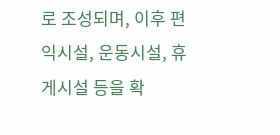로 조성되며, 이후 편익시설, 운동시설, 휴게시설 등을 확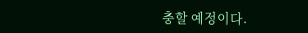충할 예정이다.